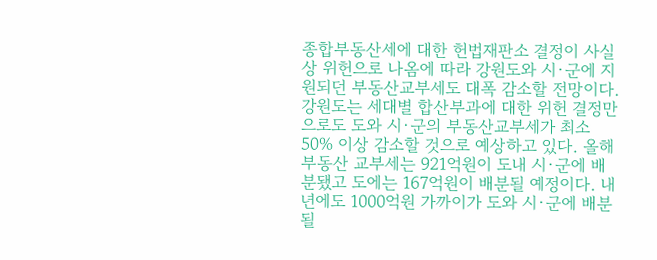종합부동산세에 대한 헌법재판소 결정이 사실상 위헌으로 나옴에 따라 강원도와 시·군에 지원되던 부동산교부세도 대폭 감소할 전망이다.
강원도는 세대별 합산부과에 대한 위헌 결정만으로도 도와 시·군의 부동산교부세가 최소 50% 이상 감소할 것으로 예상하고 있다. 올해 부동산 교부세는 921억원이 도내 시·군에 배분됐고 도에는 167억원이 배분될 예정이다. 내년에도 1000억원 가까이가 도와 시·군에 배분될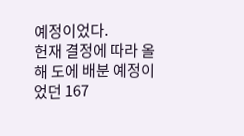예정이었다.
헌재 결정에 따라 올해 도에 배분 예정이었던 167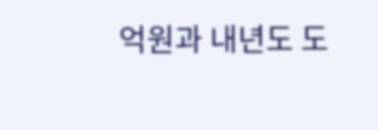억원과 내년도 도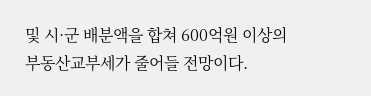및 시·군 배분액을 합쳐 600억원 이상의 부동산교부세가 줄어들 전망이다.